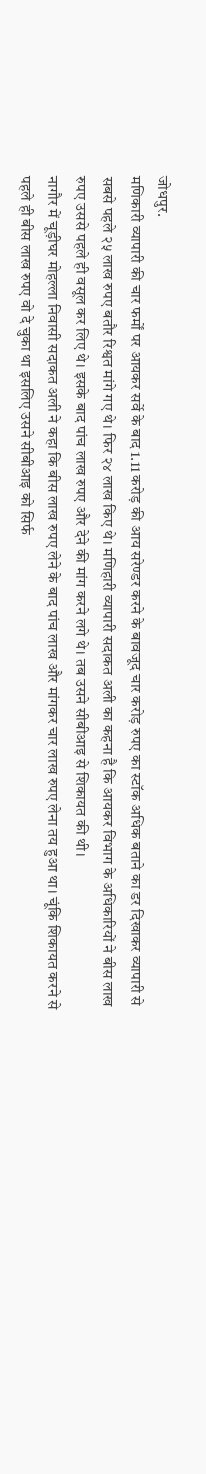जोधपुर.
मणिकारी व्यापारी की चार फर्मों पर आयकर सर्वे के बाद 1.11 करोड़ की आय सरेण्डर करने के बावजूद चार करोड़ रुपए का स्टॉक अधिक बताने का डर दिखाकर व्यापारी से सबसे पहले २५ लाख रुपए बतौर रिश्वत मांगे गए थे। फिर २४ लाख किए थे। मणिहारी व्यापारी सदाकत अली का कहना है कि आयकर विभाग के अधिकारियों ने बीस लाख रुपए उससे पहले ही वसूल कर लिए थे। इसके बाद पांच लाख रुपए और देने की मांग करने लगे थे। तब उसने सीबीआइ से शिकायत की थी।
नागौर में चूड़ीघर मोहल्ला निवासी सदाकत अली ने कहा कि बीस लाख रुपए लेने के बाद पांच लाख और मांगकर चार लाख रुपए लेना तय हुआ था। चूंकि शिकायत करने से पहले ही बीस लाख रुपए वो दे चुका था इसलिए उसने सीबीआइ को सिर्फ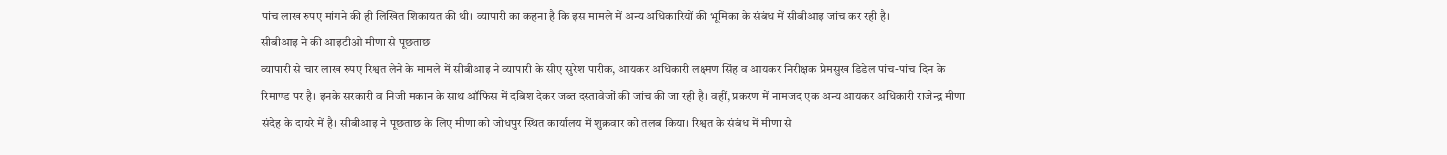पांच लाख रुपए मांगने की ही लिखित शिकायत की थी। व्यापारी का कहना है कि इस मामले में अन्य अधिकारियों की भूमिका के संबंध में सीबीआइ जांच कर रही है।
सीबीआइ ने की आइटीओ मीणा से पूछताछ
व्यापारी से चार लाख रुपए रिश्वत लेने के मामले में सीबीआइ ने व्यापारी के सीए सुरेश पारीक, आयकर अधिकारी लक्ष्मण सिंह व आयकर निरीक्षक प्रेमसुख डिडेल पांच-पांच दिन के रिमाण्ड पर है। इनके सरकारी व निजी मकान के साथ ऑफिस में दबिश देकर जब्त दस्तावेजों की जांच की जा रही है। वहीं, प्रकरण में नामजद एक अन्य आयकर अधिकारी राजेन्द्र मीणा संदेह के दायरे में है। सीबीआइ ने पूछताछ के लिए मीणा को जोधपुर स्थित कार्यालय में शुक्रवार को तलब किया। रिश्वत के संबंध में मीणा से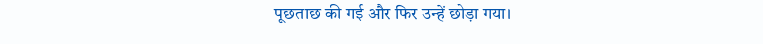पूछताछ की गई और फिर उन्हें छोड़ा गया।